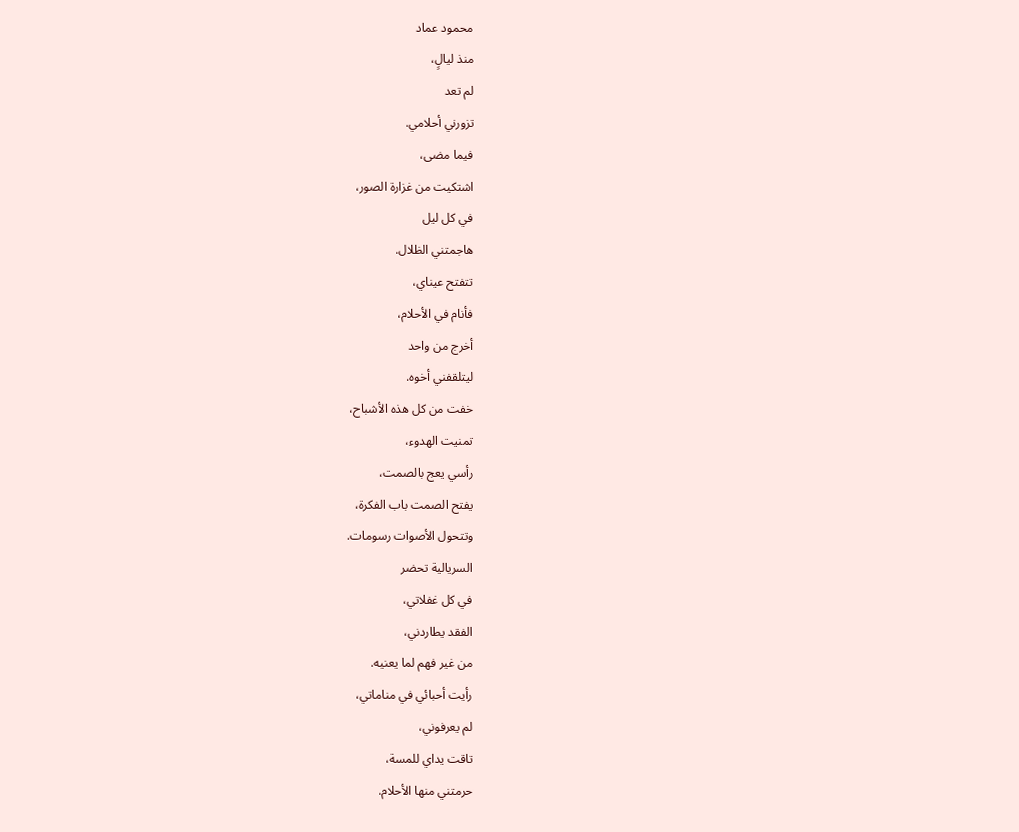محمود عماد
منذ ليالٍ،
لم تعد
تزورني أحلامي.
فيما مضى،
اشتكيت من غزارة الصور،
في كل ليل
هاجمتني الظلال.
تتفتح عيناي،
فأنام في الأحلام،
أخرج من واحد
ليتلقفني أخوه.
خفت من كل هذه الأشباح،
تمنيت الهدوء،
رأسي يعج بالصمت،
يفتح الصمت باب الفكرة،
وتتحول الأصوات رسومات.
السريالية تحضر
في كل غفلاتي،
الفقد يطاردني،
من غير فهم لما يعنيه.
رأيت أحبائي في مناماتي،
لم يعرفوني،
تاقت يداي للمسة،
حرمتني منها الأحلام.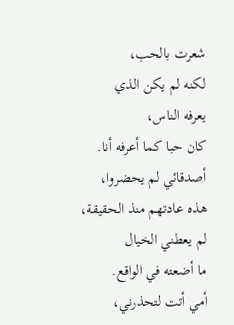شعرت بالحب،
لكنه لم يكن الذي
يعرفه الناس،
كان حبا كما أعرفه أنا.
أصدقائي لم يحضروا،
هذه عادتهم منذ الحقيقة،
لم يعطني الخيال
ما أضعته في الواقع.
أمي أتت لتحذرني،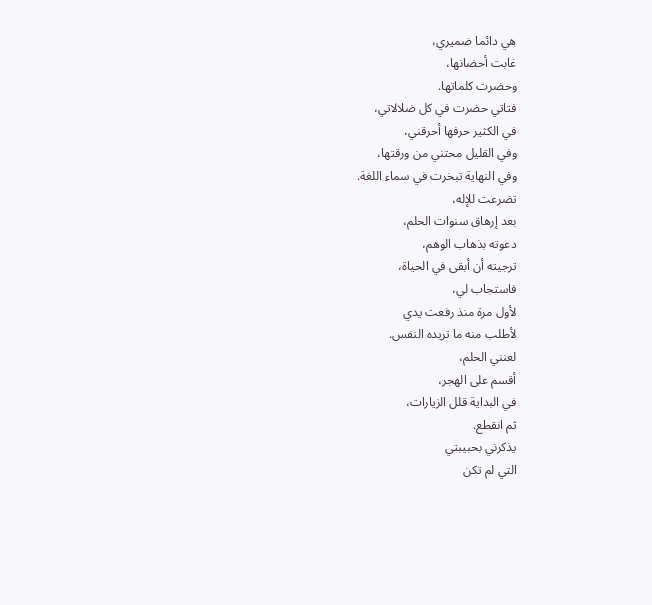هي دائما ضميري،
غابت أحضانها،
وحضرت كلماتها.
فتاتي حضرت في كل ضلالاتي،
في الكثير حرفها أحرقني،
وفي القليل محتني من ورقتها،
وفي النهاية تبخرت في سماء اللغة.
تضرعت للإله،
بعد إرهاق سنوات الحلم،
دعوته بذهاب الوهم،
ترجيته أن أبقى في الحياة،
فاستجاب لي،
لأول مرة منذ رفعت يدي
لأطلب منه ما تريده النفس.
لعنني الحلم،
أقسم على الهجر،
في البداية قلل الزيارات،
ثم انقطع.
يذكرني بحبيبتي
التي لم تكن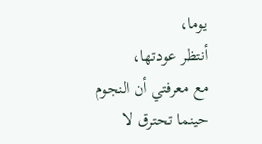يوما،
أنتظر عودتها،
مع معرفتي أن النجوم
حينما تحترق لا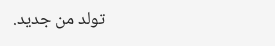تولد من جديد.